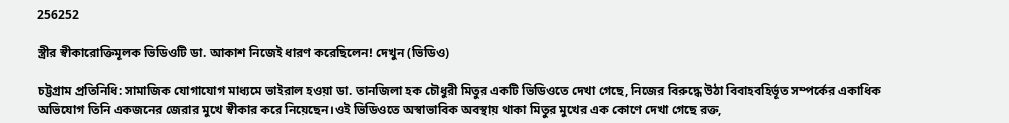256252

স্ত্রীর স্বীকারোক্তিমূলক ভিডিওটি ডা. আকাশ নিজেই ধারণ করেছিলেন! দেখুন (ভিডিও)

চট্টগ্রাম প্রতিনিধি: সামাজিক যোগাযোগ মাধ্যমে ভাইরাল হওয়া ডা. তানজিলা হক চৌধুরী মিতুর একটি ভিডিওতে দেখা গেছে, নিজের বিরুদ্ধে উঠা বিবাহবহির্ভূত সম্পর্কের একাধিক অভিযোগ তিনি একজনের জেরার মুখে স্বীকার করে নিয়েছেন।ওই ভিডিওতে অস্বাভাবিক অবস্থায় থাকা মিতুর মুখের এক কোণে দেখা গেছে রক্ত,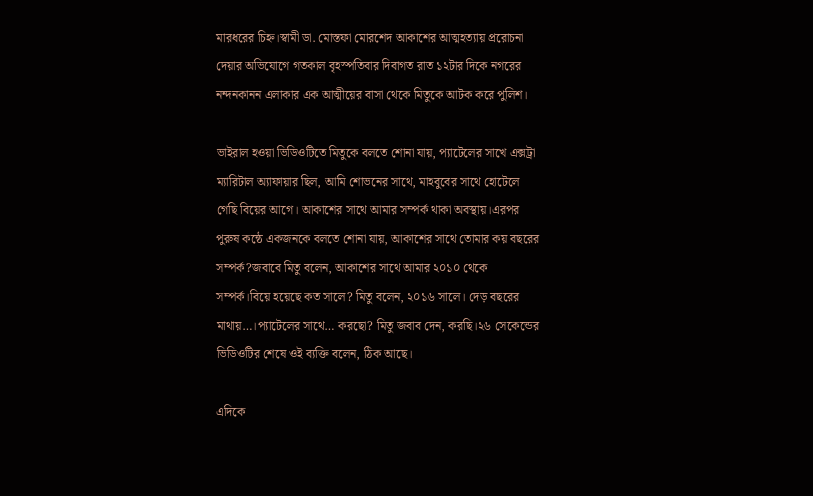মারধরের চিহ্ন।স্বামী ডা. মোস্তফা মোরশেদ আকাশের আত্মহত্যায় প্ররোচনা দেয়ার অভিযোগে গতকাল বৃহস্পতিবার দিবাগত রাত ১২টার দিকে নগরের নন্দনকানন এলাকার এক আত্মীয়ের বাসা থেকে মিতুকে আটক করে পুলিশ।

ভাইরাল হওয়া ভিডিওটিতে মিতুকে বলতে শোনা যায়, প্যাটেলের সাখে এক্সট্রা ম্যারিটাল অ্যাফায়ার ছিল, আমি শোভনের সাথে, মাহবুবের সাথে হোটেলে গেছি বিয়ের আগে। আকাশের সাথে আমার সম্পর্ক থাকা অবস্থায়।এরপর পুরুষ কন্ঠে একজনকে বলতে শোনা যায়, আকাশের সাথে তোমার কয় বছরের সম্পর্ক?জবাবে মিতু বলেন, আকাশের সাথে আমার ২০১০ থেকে সম্পর্ক।বিয়ে হয়েছে কত সালে? মিতু বলেন, ২০১৬ সালে। দেড় বছরের মাথায়…।প্যাটেলের সাথে… করছো? মিতু জবাব দেন, করছি।২৬ সেকেন্ডের ভিডিওটির শেষে ওই ব্যক্তি বলেন, ঠিক আছে।

এদিকে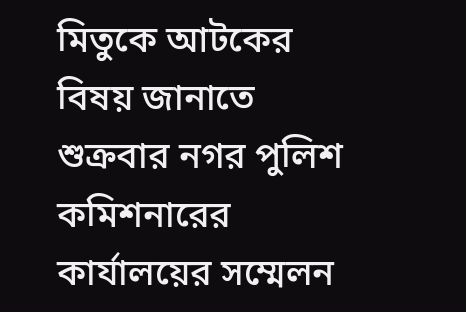মিতুকে আটকের বিষয় জানাতে শুক্রবার নগর পুলিশ কমিশনারের কার্যালয়ের সম্মেলন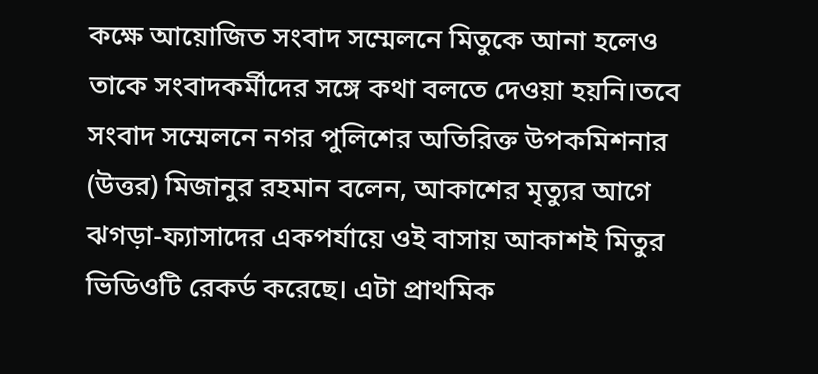কক্ষে আয়োজিত সংবাদ সম্মেলনে মিতুকে আনা হলেও তাকে সংবাদকর্মীদের সঙ্গে কথা বলতে দেওয়া হয়নি।তবে সংবাদ সম্মেলনে নগর পুলিশের অতিরিক্ত উপকমিশনার (উত্তর) মিজানুর রহমান বলেন, আকাশের মৃত্যুর আগে ঝগড়া-ফ্যাসাদের একপর্যায়ে ওই বাসায় আকাশই মিতুর ভিডিওটি রেকর্ড করেছে। এটা প্রাথমিক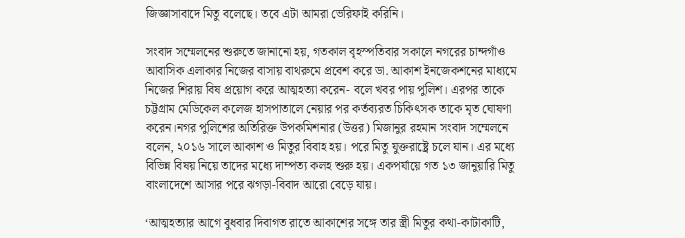জিজ্ঞাসাবাদে মিতু বলেছে। তবে এটা আমরা ভেরিফাই করিনি।

সংবাদ সম্মেলনের শুরুতে জানানো হয়, গতকাল বৃহস্পতিবার সকালে নগরের চান্দগাঁও আবাসিক এলাকার নিজের বাসায় বাথরুমে প্রবেশ করে ডা. আকাশ ইনজেকশনের মাধ্যমে নিজের শিরায় বিষ প্রয়োগ করে আত্মহত্যা করেন- বলে খবর পায় পুলিশ। এরপর তাকে চট্টগ্রাম মেডিকেল কলেজ হাসপাতালে নেয়ার পর কর্তব্যরত চিকিৎসক তাকে মৃত ঘোষণা করেন।নগর পুলিশের অতিরিক্ত উপকমিশনার (উত্তর) মিজানুর রহমান সংবাদ সম্মেলনে বলেন, ২০১৬ সালে আকাশ ও মিতুর বিবাহ হয়। পরে মিতু যুক্তরাষ্ট্রে চলে যান। এর মধ্যে বিভিন্ন বিষয় নিয়ে তাদের মধ্যে দাম্পত্য কলহ শুরু হয়। একপর্যায়ে গত ১৩ জানুয়ারি মিতু বাংলাদেশে আসার পরে ঝগড়া-বিবাদ আরো বেড়ে যায়।

‘আত্মহত্যার আগে বুধবার দিবাগত রাতে আকাশের সঙ্গে তার স্ত্রী মিতুর কথা-কাটাকাটি,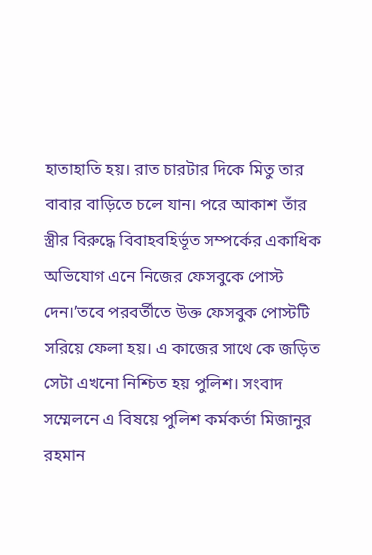হাতাহাতি হয়। রাত চারটার দিকে মিতু তার বাবার বাড়িতে চলে যান। পরে আকাশ তাঁর স্ত্রীর বিরুদ্ধে বিবাহবহির্ভূত সম্পর্কের একাধিক অভিযোগ এনে নিজের ফেসবুকে পোস্ট দেন।’তবে পরবর্তীতে উক্ত ফেসবুক পোস্টটি সরিয়ে ফেলা হয়। এ কাজের সাথে কে জড়িত সেটা এখনো নিশ্চিত হয় পুলিশ। সংবাদ সম্মেলনে এ বিষয়ে পুলিশ কর্মকর্তা মিজানুর রহমান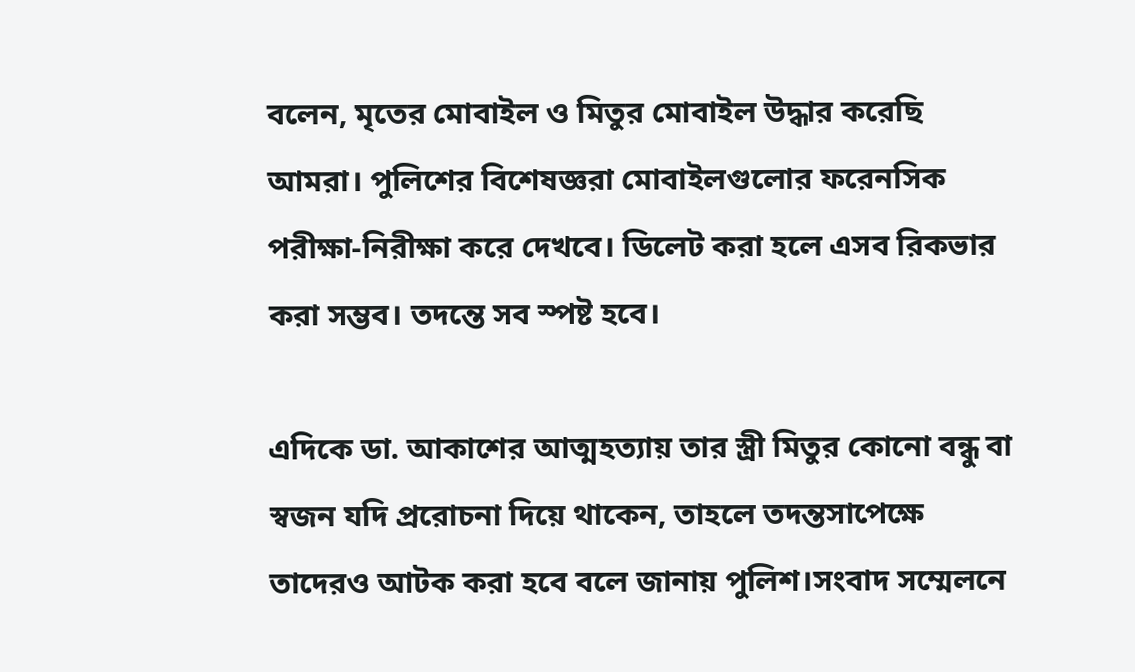বলেন, মৃতের মোবাইল ও মিতুর মোবাইল উদ্ধার করেছি আমরা। পুলিশের বিশেষজ্ঞরা মোবাইলগুলোর ফরেনসিক পরীক্ষা-নিরীক্ষা করে দেখবে। ডিলেট করা হলে এসব রিকভার করা সম্ভব। তদন্তে সব স্পষ্ট হবে।

এদিকে ডা. আকাশের আত্মহত্যায় তার স্ত্রী মিতুর কোনো বন্ধু বা স্বজন যদি প্ররোচনা দিয়ে থাকেন, তাহলে তদন্তসাপেক্ষে তাদেরও আটক করা হবে বলে জানায় পুলিশ।সংবাদ সম্মেলনে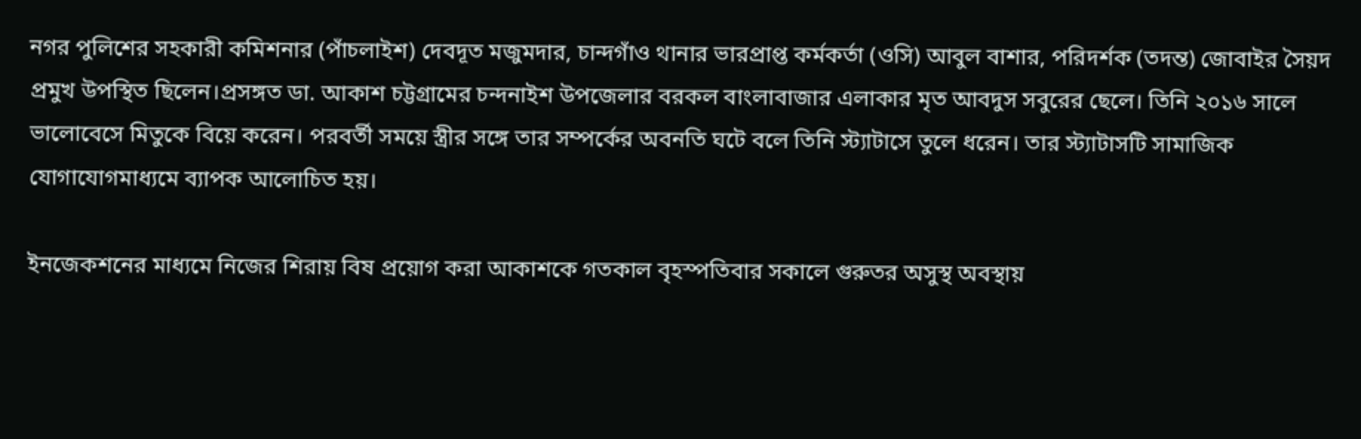নগর পুলিশের সহকারী কমিশনার (পাঁচলাইশ) দেবদূত মজুমদার, চান্দগাঁও থানার ভারপ্রাপ্ত কর্মকর্তা (ওসি) আবুল বাশার, পরিদর্শক (তদন্ত) জোবাইর সৈয়দ প্রমুখ উপস্থিত ছিলেন।প্রসঙ্গত ডা. আকাশ চট্টগ্রামের চন্দনাইশ উপজেলার বরকল বাংলাবাজার এলাকার মৃত আবদুস সবুরের ছেলে। তিনি ২০১৬ সালে ভালোবেসে মিতুকে বিয়ে করেন। পরবর্তী সময়ে স্ত্রীর সঙ্গে তার সম্পর্কের অবনতি ঘটে বলে তিনি স্ট্যাটাসে তুলে ধরেন। তার স্ট্যাটাসটি সামাজিক যোগাযোগমাধ্যমে ব্যাপক আলোচিত হয়।

ইনজেকশনের মাধ্যমে নিজের শিরায় বিষ প্রয়োগ করা আকাশকে গতকাল বৃহস্পতিবার সকালে গুরুতর অসুস্থ অবস্থায়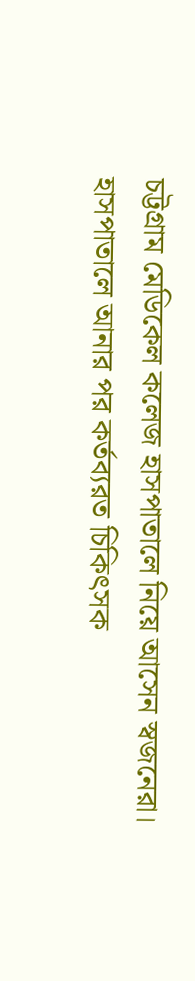চট্টগ্রাম মেডিকেল কলেজ হাসপাতালে নিয়ে আসেন স্বজনেরা। হাসপাতালে আনার পর কর্তব্যরত চিকিৎসক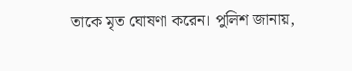তাকে মৃত ঘোষণা করেন। পুলিশ জানায়,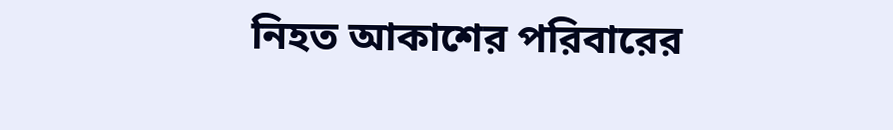নিহত আকাশের পরিবারের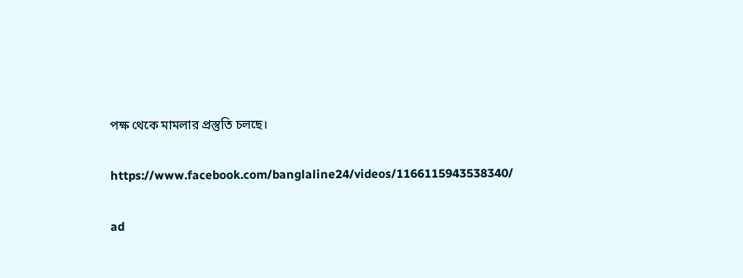পক্ষ থেকে মামলার প্রস্তুতি চলছে।

https://www.facebook.com/banglaline24/videos/1166115943538340/

ad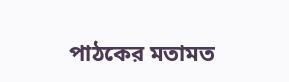পাঠকের মতামত